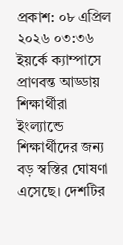প্রকাশ: ০৮ এপ্রিল ২০২৬ ০৩:৩৬
ইয়র্কে ক্যাম্পাসে প্রাণবন্ত আড্ডায় শিক্ষার্থীরা
ইংল্যান্ডে শিক্ষার্থীদের জন্য বড় স্বস্তির ঘোষণা এসেছে। দেশটির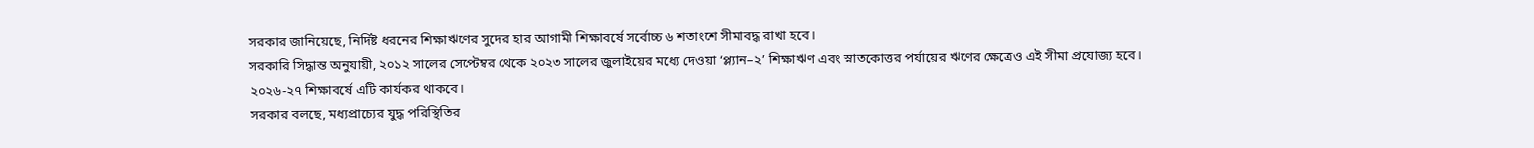সরকার জানিয়েছে, নির্দিষ্ট ধরনের শিক্ষাঋণের সুদের হার আগামী শিক্ষাবর্ষে সর্বোচ্চ ৬ শতাংশে সীমাবদ্ধ রাখা হবে।
সরকারি সিদ্ধান্ত অনুযায়ী, ২০১২ সালের সেপ্টেম্বর থেকে ২০২৩ সালের জুলাইয়ের মধ্যে দেওয়া ‘প্ল্যান–২’ শিক্ষাঋণ এবং স্নাতকোত্তর পর্যায়ের ঋণের ক্ষেত্রেও এই সীমা প্রযোজ্য হবে। ২০২৬-২৭ শিক্ষাবর্ষে এটি কার্যকর থাকবে।
সরকার বলছে, মধ্যপ্রাচ্যের যুদ্ধ পরিস্থিতির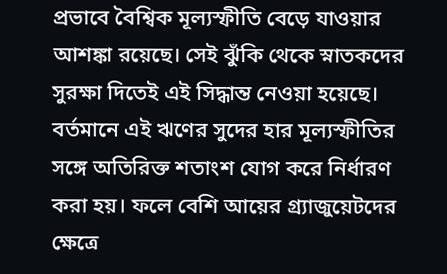প্রভাবে বৈশ্বিক মূল্যস্ফীতি বেড়ে যাওয়ার আশঙ্কা রয়েছে। সেই ঝুঁকি থেকে স্নাতকদের সুরক্ষা দিতেই এই সিদ্ধান্ত নেওয়া হয়েছে।
বর্তমানে এই ঋণের সুদের হার মূল্যস্ফীতির সঙ্গে অতিরিক্ত শতাংশ যোগ করে নির্ধারণ করা হয়। ফলে বেশি আয়ের গ্র্যাজুয়েটদের ক্ষেত্রে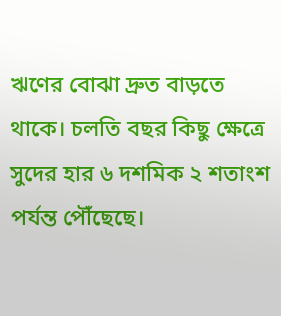ঋণের বোঝা দ্রুত বাড়তে থাকে। চলতি বছর কিছু ক্ষেত্রে সুদের হার ৬ দশমিক ২ শতাংশ পর্যন্ত পৌঁছেছে।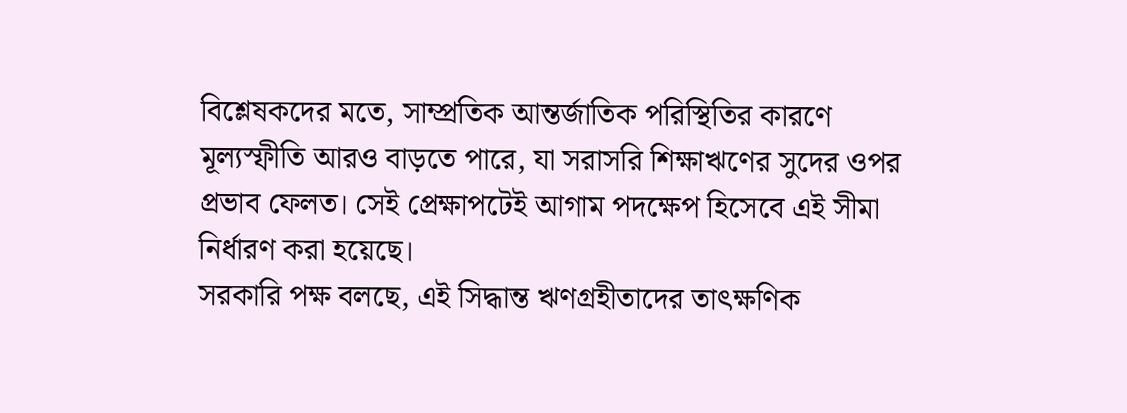বিশ্লেষকদের মতে, সাম্প্রতিক আন্তর্জাতিক পরিস্থিতির কারণে মূল্যস্ফীতি আরও বাড়তে পারে, যা সরাসরি শিক্ষাঋণের সুদের ওপর প্রভাব ফেলত। সেই প্রেক্ষাপটেই আগাম পদক্ষেপ হিসেবে এই সীমা নির্ধারণ করা হয়েছে।
সরকারি পক্ষ বলছে, এই সিদ্ধান্ত ঋণগ্রহীতাদের তাৎক্ষণিক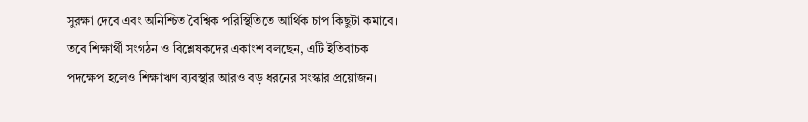সুরক্ষা দেবে এবং অনিশ্চিত বৈশ্বিক পরিস্থিতিতে আর্থিক চাপ কিছুটা কমাবে।
তবে শিক্ষার্থী সংগঠন ও বিশ্লেষকদের একাংশ বলছেন, এটি ইতিবাচক পদক্ষেপ হলেও শিক্ষাঋণ ব্যবস্থার আরও বড় ধরনের সংস্কার প্রয়োজন।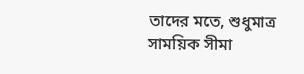তাদের মতে, শুধুমাত্র সাময়িক সীমা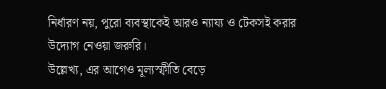নির্ধারণ নয়, পুরো ব্যবস্থাকেই আরও ন্যায্য ও টেকসই করার উদ্যোগ নেওয়া জরুরি।
উল্লেখ্য, এর আগেও মূল্যস্ফীতি বেড়ে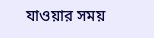যাওয়ার সময়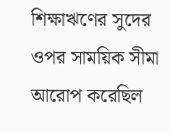শিক্ষাঋণের সুদের ওপর সাময়িক সীমা আরোপ করেছিল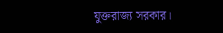যুক্তরাজ্য সরকার।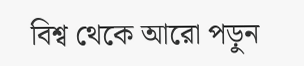বিশ্ব থেকে আরো পড়ুন